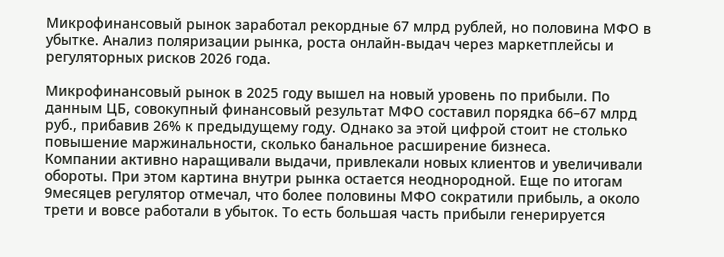Микрофинансовый рынок заработал рекордные 67 млрд рублей, но половина МФО в убытке. Анализ поляризации рынка, роста онлайн-выдач через маркетплейсы и регуляторных рисков 2026 года.

Микрофинансовый рынок в 2025 году вышел на новый уровень по прибыли. По данным ЦБ, совокупный финансовый результат МФО составил порядка 66–67 млрд руб., прибавив 26% к предыдущему году. Однако за этой цифрой стоит не столько повышение маржинальности, сколько банальное расширение бизнеса.
Компании активно наращивали выдачи, привлекали новых клиентов и увеличивали обороты. При этом картина внутри рынка остается неоднородной. Еще по итогам 9месяцев регулятор отмечал, что более половины МФО сократили прибыль, а около трети и вовсе работали в убыток. То есть большая часть прибыли генерируется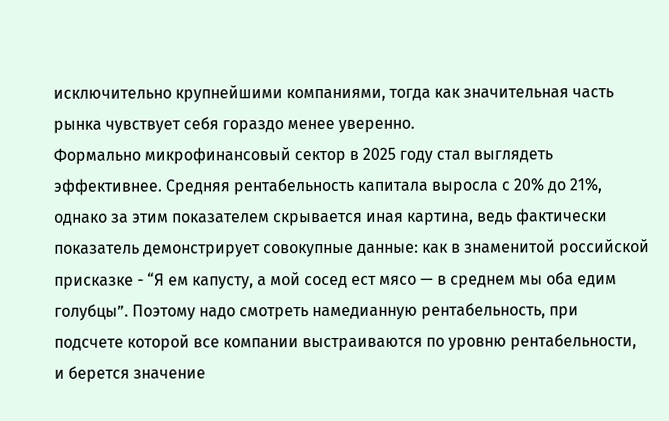исключительно крупнейшими компаниями, тогда как значительная часть рынка чувствует себя гораздо менее уверенно.
Формально микрофинансовый сектор в 2025 году стал выглядеть эффективнее. Средняя рентабельность капитала выросла с 20% до 21%, однако за этим показателем скрывается иная картина, ведь фактически показатель демонстрирует совокупные данные: как в знаменитой российской присказке - “Я ем капусту, а мой сосед ест мясо — в среднем мы оба едим голубцы”. Поэтому надо смотреть намедианную рентабельность, при подсчете которой все компании выстраиваются по уровню рентабельности, и берется значение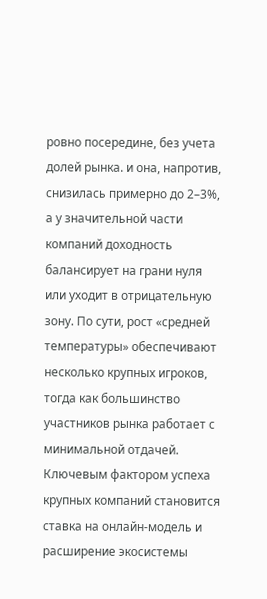ровно посередине, без учета долей рынка. и она, напротив, снизилась примерно до 2–3%, а у значительной части компаний доходность балансирует на грани нуля или уходит в отрицательную зону. По сути, рост «средней температуры» обеспечивают несколько крупных игроков, тогда как большинство участников рынка работает с минимальной отдачей.
Ключевым фактором успеха крупных компаний становится ставка на онлайн-модель и расширение экосистемы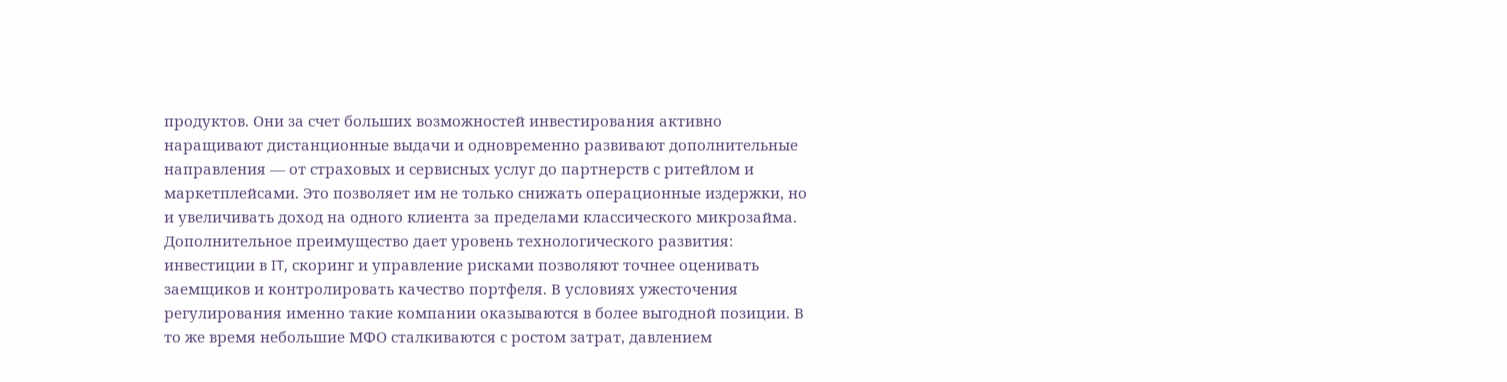продуктов. Они за счет больших возможностей инвестирования активно наращивают дистанционные выдачи и одновременно развивают дополнительные направления — от страховых и сервисных услуг до партнерств с ритейлом и маркетплейсами. Это позволяет им не только снижать операционные издержки, но и увеличивать доход на одного клиента за пределами классического микрозайма.
Дополнительное преимущество дает уровень технологического развития: инвестиции в IT, скоринг и управление рисками позволяют точнее оценивать заемщиков и контролировать качество портфеля. В условиях ужесточения регулирования именно такие компании оказываются в более выгодной позиции. В то же время небольшие МФО сталкиваются с ростом затрат, давлением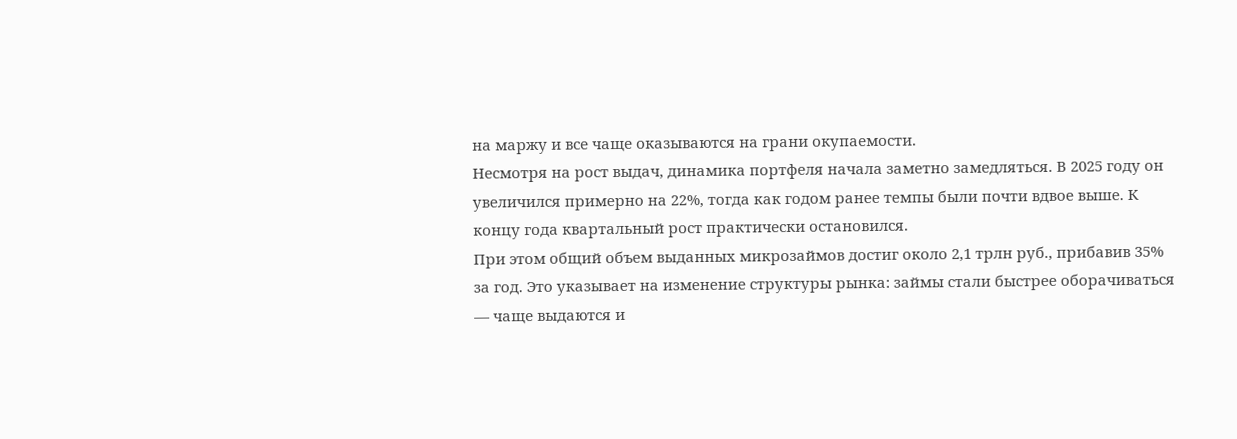на маржу и все чаще оказываются на грани окупаемости.
Несмотря на рост выдач, динамика портфеля начала заметно замедляться. В 2025 году он увеличился примерно на 22%, тогда как годом ранее темпы были почти вдвое выше. К концу года квартальный рост практически остановился.
При этом общий объем выданных микрозаймов достиг около 2,1 трлн руб., прибавив 35% за год. Это указывает на изменение структуры рынка: займы стали быстрее оборачиваться — чаще выдаются и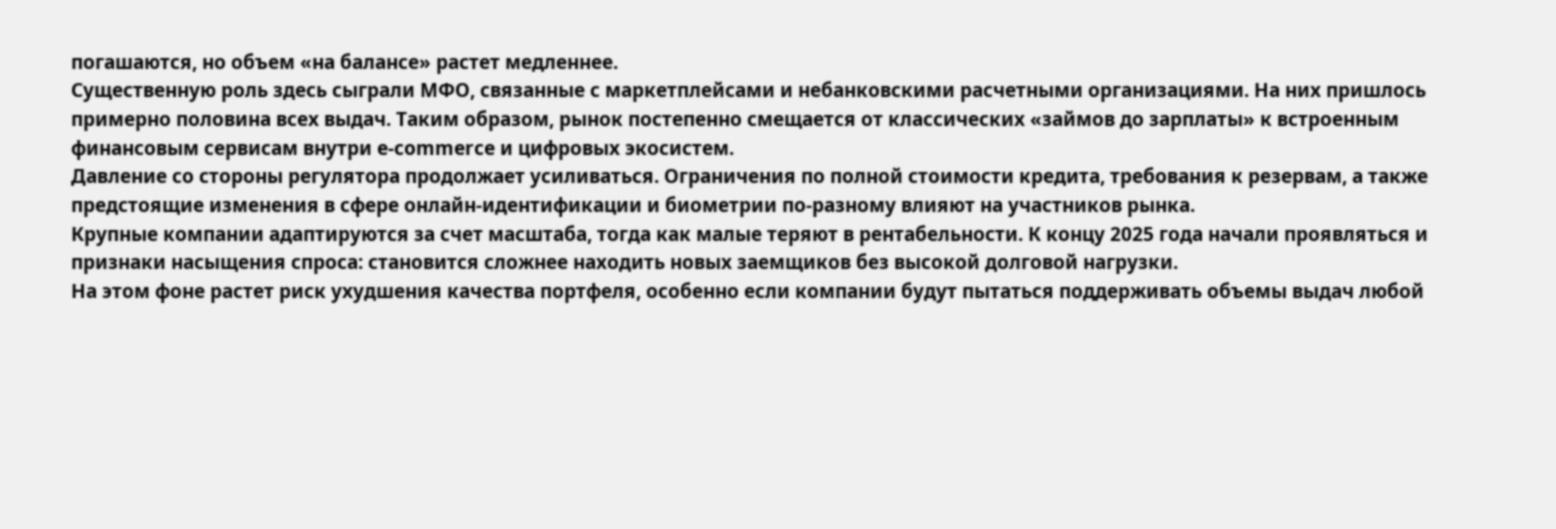погашаются, но объем «на балансе» растет медленнее.
Существенную роль здесь сыграли МФО, связанные с маркетплейсами и небанковскими расчетными организациями. На них пришлось примерно половина всех выдач. Таким образом, рынок постепенно смещается от классических «займов до зарплаты» к встроенным финансовым сервисам внутри e-commerce и цифровых экосистем.
Давление со стороны регулятора продолжает усиливаться. Ограничения по полной стоимости кредита, требования к резервам, а также предстоящие изменения в сфере онлайн-идентификации и биометрии по-разному влияют на участников рынка.
Крупные компании адаптируются за счет масштаба, тогда как малые теряют в рентабельности. К концу 2025 года начали проявляться и признаки насыщения спроса: становится сложнее находить новых заемщиков без высокой долговой нагрузки.
На этом фоне растет риск ухудшения качества портфеля, особенно если компании будут пытаться поддерживать объемы выдач любой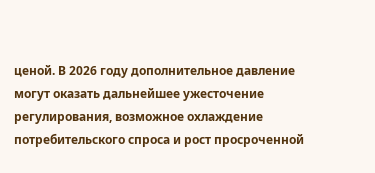ценой. В 2026 году дополнительное давление могут оказать дальнейшее ужесточение регулирования, возможное охлаждение потребительского спроса и рост просроченной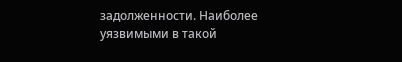задолженности. Наиболее уязвимыми в такой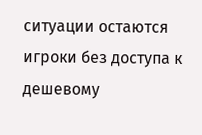ситуации остаются игроки без доступа к дешевому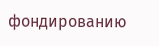фондированию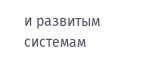и развитым системам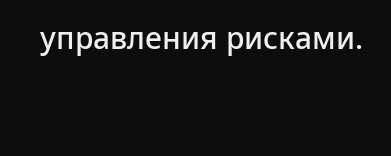управления рисками.